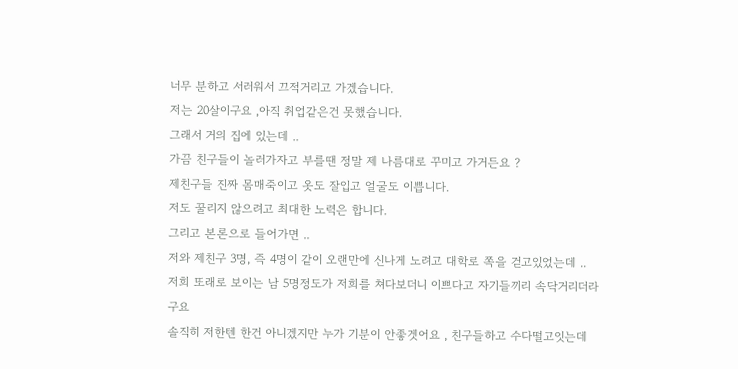너무 분하고 서러워서 끄적거리고 가겠습니다.
저는 20살이구요 ,아직 취업같은건 못했습니다.
그래서 거의 집에 있는데 ..
가끔 친구들이 놀러가자고 부를땐 정말 제 나름대로 꾸미고 가거든요 ?
제친구들 진짜 몸매죽이고 옷도 잘입고 얼굴도 이쁩니다.
저도 꿀리지 않으려고 최대한 노력은 합니다.
그리고 본론으로 들어가면 ..
저와 제친구 3명, 즉 4명이 같이 오랜만에 신나게 노려고 대학로 쪽을 걷고있었는데 ..
저희 또래로 보이는 남 5명정도가 저희를 쳐다보더니 이쁘다고 자기들끼리 속닥거리더라구요
솔직히 저한텐 한건 아니겠지만 누가 기분이 안좋겟어요 , 친구들하고 수다떨고잇는데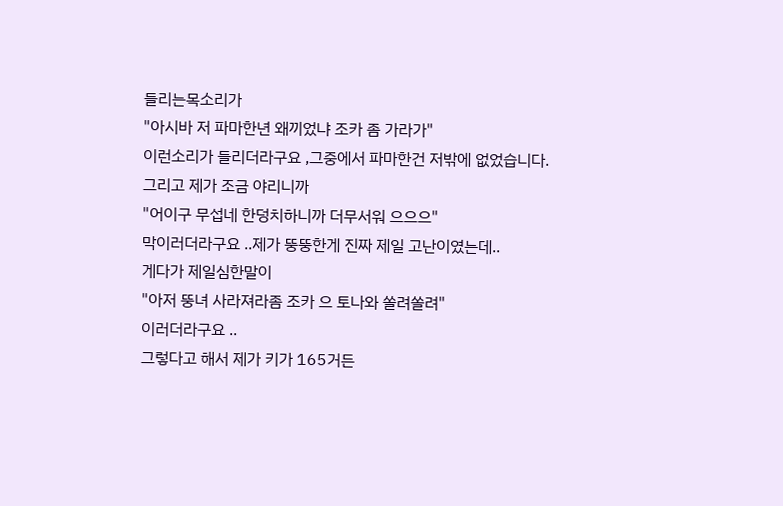들리는목소리가
"아시바 저 파마한년 왜끼었냐 조카 좀 가라가"
이런소리가 들리더라구요 ,그중에서 파마한건 저밖에 없었습니다.
그리고 제가 조금 야리니까
"어이구 무섭네 한덩치하니까 더무서워 으으으"
막이러더라구요 ..제가 뚱뚱한게 진짜 제일 고난이였는데..
게다가 제일심한말이
"아저 뚱녀 사라져라좀 조카 으 토나와 쏠려쏠려"
이러더라구요 ..
그렇다고 해서 제가 키가 165거든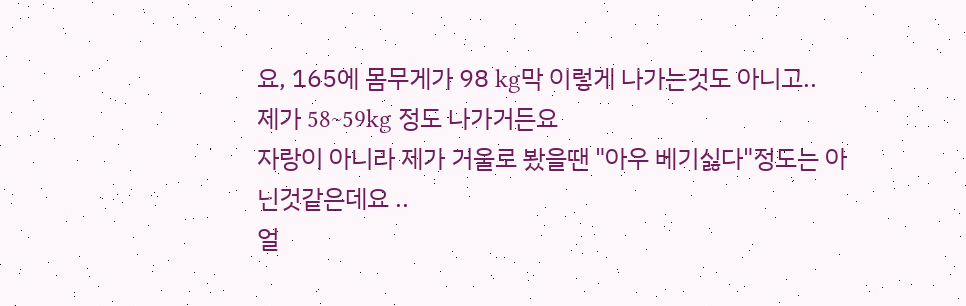요, 165에 몸무게가 98 kg막 이렇게 나가는것도 아니고..
제가 58~59kg 정도 나가거든요
자랑이 아니라 제가 거울로 봤을땐 "아우 베기싫다"정도는 아닌것같은데요 ..
얼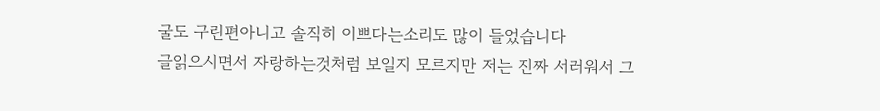굴도 구린편아니고 솔직히 이쁘다는소리도 많이 들었습니다
글읽으시면서 자랑하는것처럼 보일지 모르지만 저는 진짜 서러워서 그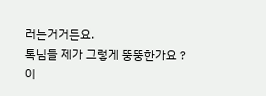러는거거든요.
톡님들 제가 그렇게 뚱뚱한가요 ?
이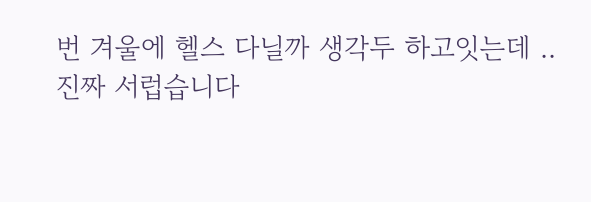번 겨울에 헬스 다닐까 생각두 하고잇는데 ..
진짜 서럽습니다